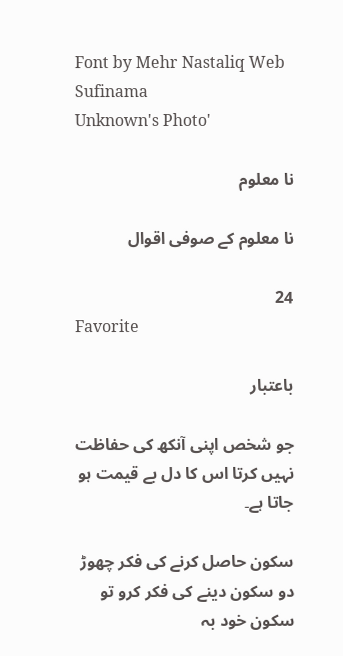Font by Mehr Nastaliq Web
Sufinama
Unknown's Photo'

نا معلوم

نا معلوم کے صوفی اقوال

24
Favorite

باعتبار

جو شخص اپنی آنکھ کی حفاظت نہیں کرتا اس کا دل بے قیمت ہو جاتا ہے۔

سکون حاصل کرنے کی فکر چھوڑ دو سکون دینے کی فکر کرو تو سکون خود بہ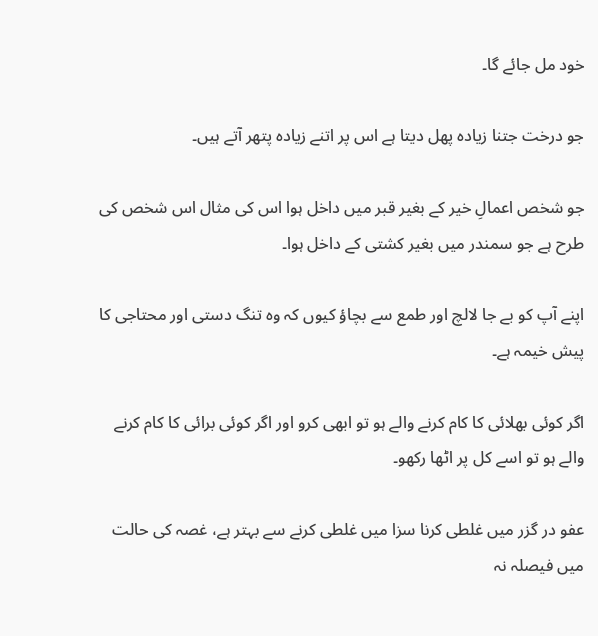خود مل جائے گا۔

جو درخت جتنا زیادہ پھل دیتا ہے اس پر اتنے زیادہ پتھر آتے ہیں۔

جو شخص اعمالِ خیر کے بغیر قبر میں داخل ہوا اس کی مثال اس شخص کی طرح ہے جو سمندر میں بغیر کشتی کے داخل ہوا۔

اپنے آپ کو بے جا لالچ اور طمع سے بچاؤ کیوں کہ وہ تنگ دستی اور محتاجی کا پیش خیمہ ہے۔

اگر کوئی بھلائی کا کام کرنے والے ہو تو ابھی کرو اور اگر کوئی برائی کا کام کرنے والے ہو تو اسے کل پر اٹھا رکھو۔

عفو در گزر میں غلطی کرنا سزا میں غلطی کرنے سے بہتر ہے، غصہ کی حالت میں فیصلہ نہ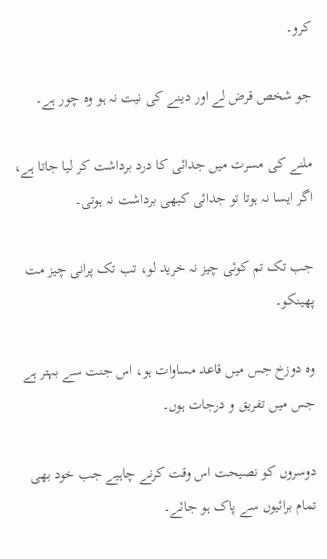کرو۔

جو شخص قرض لے اور دینے کی نیت نہ ہو وہ چور ہے۔

ملنے کی مسرت میں جدائی کا درد برداشت کر لیا جاتا ہے، اگر ایسا نہ ہوتا تو جدائی کبھی برداشت نہ ہوتی۔

جب تک تم کوئی چیز نہ خرید لو، تب تک پرانی چیز مت پھینکو۔

وہ دوزخ جس میں قاعد مساوات ہو، اس جنت سے بہتر ہے جس میں تفریق و درجات ہوں۔

دوسروں کو نصیحت اس وقت کرنے چاہیے جب خود بھی تمام برائیوں سے پاک ہو جائے۔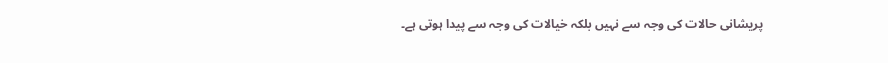پریشانی حالات کی وجہ سے نہیں بلکہ خیالات کی وجہ سے پیدا ہوتی ہے۔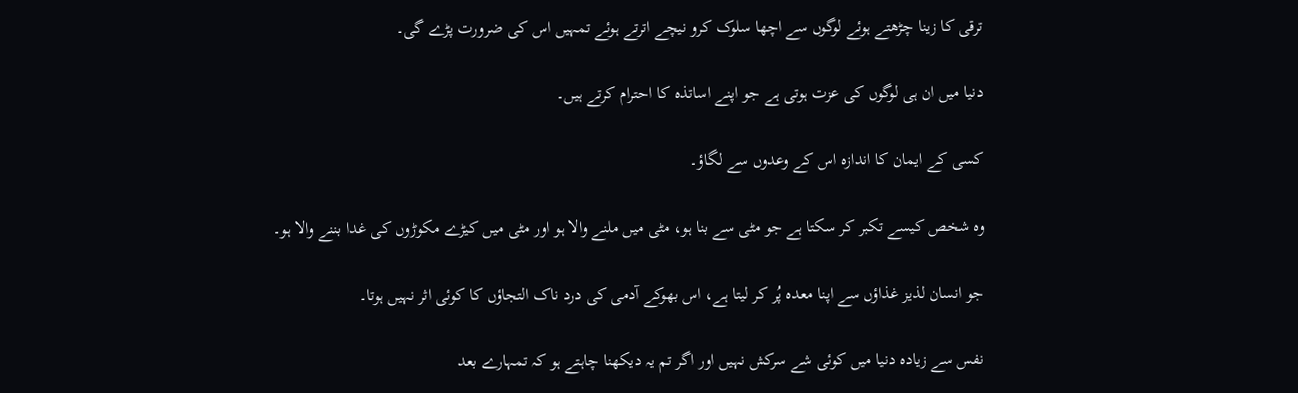ترقی کا زینا چڑھتے ہوئے لوگوں سے اچھا سلوک کرو نیچے اترتے ہوئے تمہیں اس کی ضرورت پڑے گی۔

دنیا میں ان ہی لوگوں کی عزت ہوتی ہے جو اپنے اساتذہ کا احترام کرتے ہیں۔

کسی کے ایمان کا اندازہ اس کے وعدوں سے لگاؤ۔

وہ شخص کیسے تکبر کر سکتا ہے جو مٹی سے بنا ہو، مٹی میں ملنے والا ہو اور مٹی میں کیڑے مکوڑوں کی غدا بننے والا ہو۔

جو انسان لذیز غذاؤں سے اپنا معدہ پُر کر لیتا ہے، اس بھوکے آدمی کی درد ناک التجاؤں کا کوئی اثر نہیں ہوتا۔

نفس سے زیادہ دنیا میں کوئی شے سرکش نہیں اور اگر تم یہ دیکھنا چاہتے ہو کہ تمہارے بعد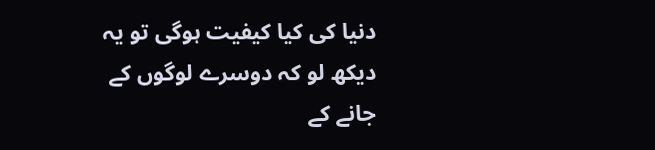دنیا کی کیا کیفیت ہوگی تو یہ دیکھ لو کہ دوسرے لوگوں کے جانے کے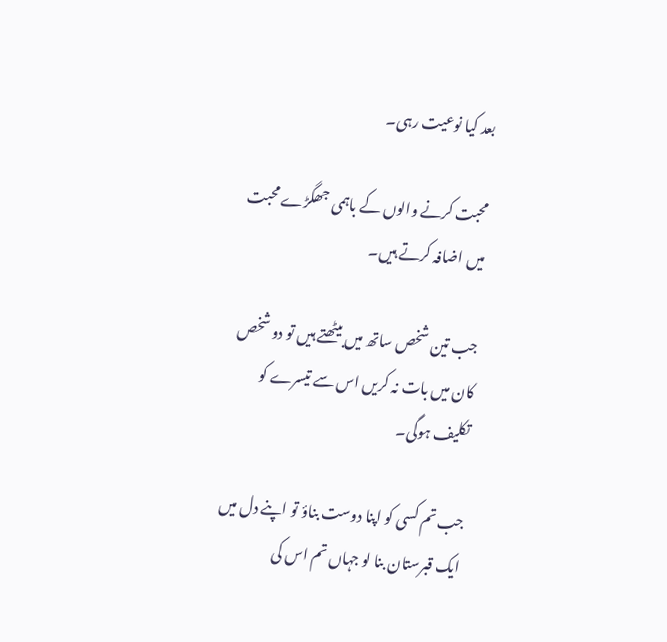بعد کیا نوعیت رہی۔

محبت کرنے والوں کے باہمی جھگڑے محبت میں اضافہ کرتے ہیں۔

جب تین شخص ساتھ میں بیٹھتے ہیں تو دو شخص کان میں بات نہ کریں اس سے تیسرے کو تکلیف ہوگی۔

جب تم کسی کو اپنا دوست بناؤ تو اپنے دل میں ایک قبرستان بنا لو جہاں تم اس کی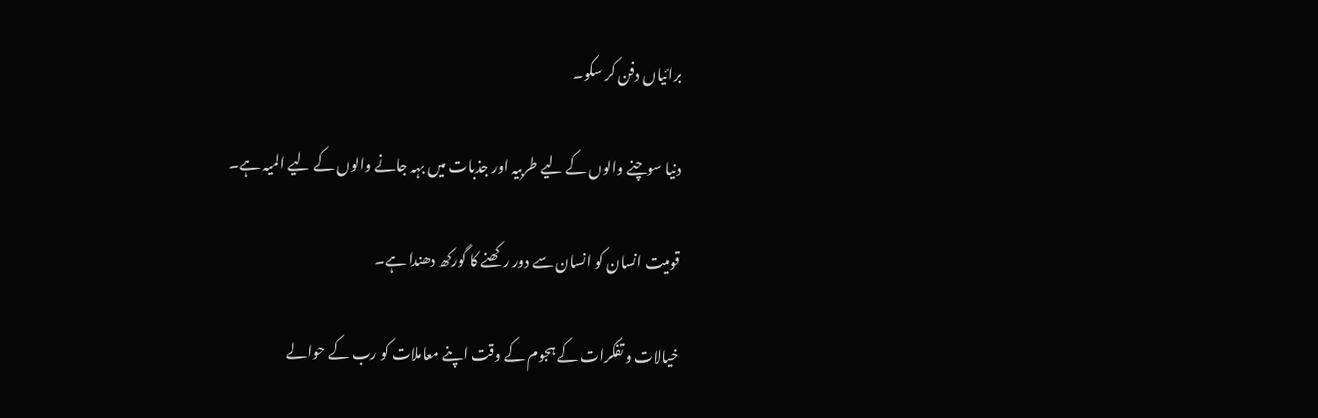برائیاں دفن کر سکو۔

دنیا سوچنے والوں کے لیے طربیہ اور جذبات میں بہہ جانے والوں کے لیے المیہ ہے۔

قومیت انسان کو انسان سے دور رکھنے کا گورکھ دھندا ہے۔

خیالات و تفکرات کے ہجوم کے وقت اپنے معاملات کو رب کے حوالے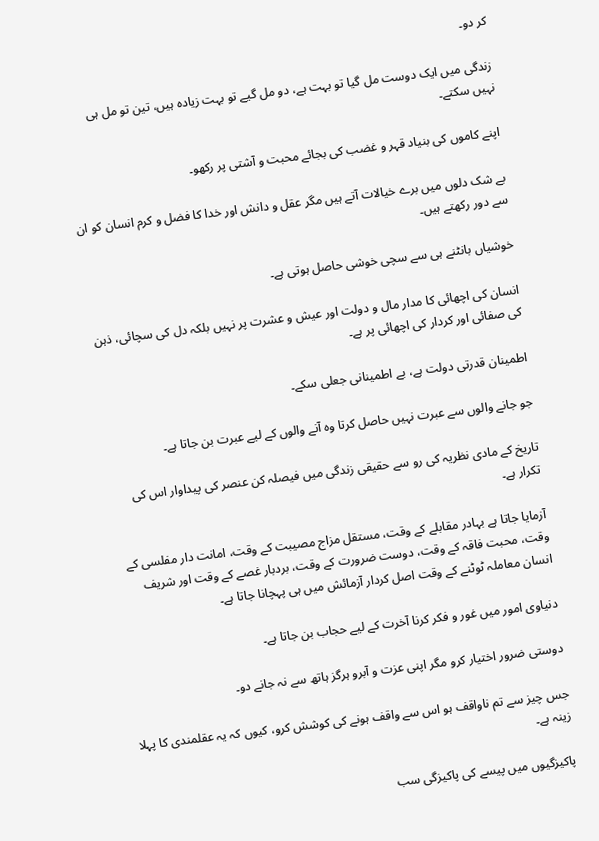کر دو۔

زندگی میں ایک دوست مل گیا تو بہت ہے، دو مل گیے تو بہت زیادہ ہیں، تین تو مل ہی نہیں سکتے۔

اپنے کاموں کی بنیاد قہر و غضب کی بجائے محبت و آشتی پر رکھو۔

بے شک دلوں میں برے خیالات آتے ہیں مگر عقل و دانش اور خدا کا فضل و کرم انسان کو ان سے دور رکھتے ہیں۔

خوشیاں بانٹنے ہی سے سچی خوشی حاصل ہوتی ہے۔

انسان کی اچھائی کا مدار مال و دولت اور عیش و عشرت پر نہیں بلکہ دل کی سچائی، ذہن کی صفائی اور کردار کی اچھائی پر ہے۔

اطمینان قدرتی دولت ہے، بے اطمینانی جعلی سکے۔

جو جانے والوں سے عبرت نہیں حاصل کرتا وہ آنے والوں کے لیے عبرت بن جاتا ہے۔

تاریخ کے مادی نظریہ کی رو سے حقیقی زندگی میں فیصلہ کن عنصر کی پیداوار اس کی تکرار ہے۔

آزمایا جاتا ہے بہادر مقابلے کے وقت، مستقل مزاج مصیبت کے وقت، امانت دار مفلسی کے وقت، محبت فاقہ کے وقت، دوست ضرورت کے وقت، بردبار غصے کے وقت اور شریف انسان معاملہ ٹوٹنے کے وقت اصل کردار آزمائش میں ہی پہچانا جاتا ہے۔

دنیاوی امور میں غور و فکر کرنا آخرت کے لیے حجاب بن جاتا ہے۔

دوستی ضرور اختیار کرو مگر اپنی عزت و آبرو ہرگز ہاتھ سے نہ جانے دو۔

جس چیز سے تم ناواقف ہو اس سے واقف ہونے کی کوشش کرو، کیوں کہ یہ عقلمندی کا پہلا زینہ ہے۔

پاکیزگیوں میں پیسے کی پاکیزگی سب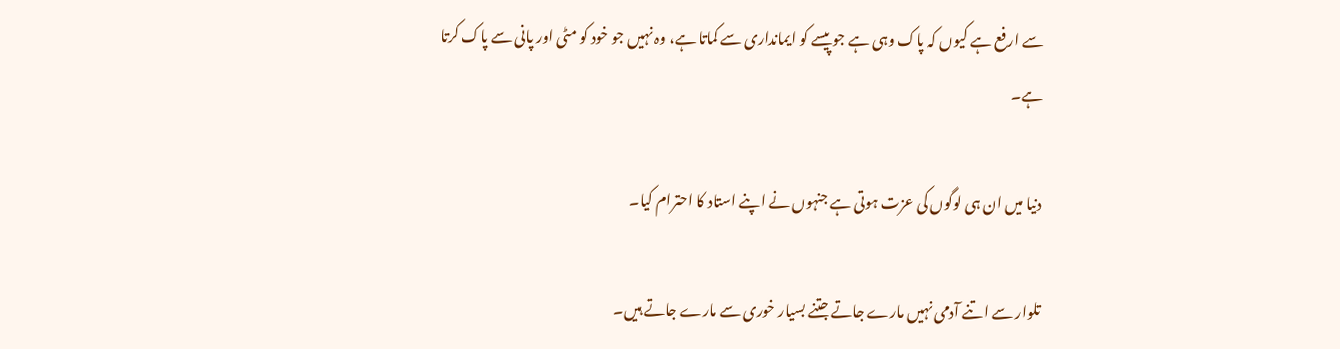سے ارفع ہے کیوں کہ پاک وہی ہے جو پیسے کو ایمانداری سے کماتا ہے، وہ نہیں جو خود کو مٹی اور پانی سے پاک کرتا ہے۔

دنیا میں ان ہی لوگوں کی عزت ہوتی ہے جنہوں نے اپنے استاد کا احترام کیا۔

تلوار سے اتنے آدمی نہیں مارے جاتے جتنے بسیار خوری سے مارے جاتے ہیں۔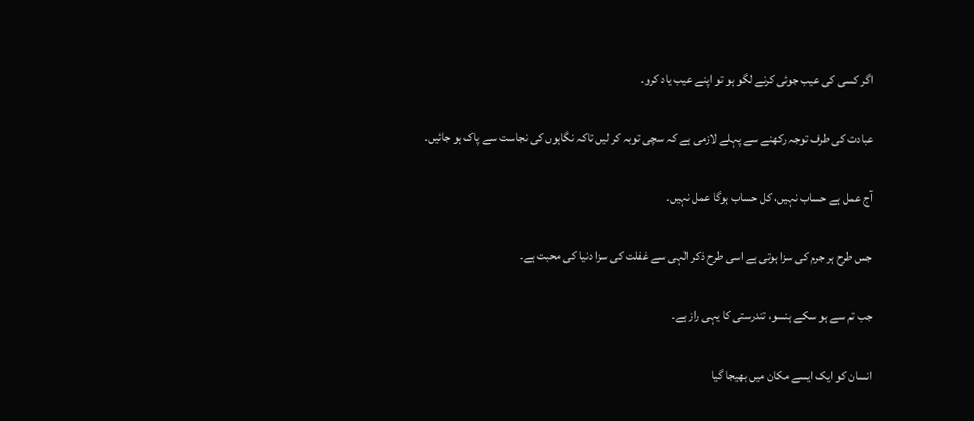اگر کسی کی عیب جوئی کرنے لگو ہو تو اپنے عیب یاد کرو۔

عبادت کی طرف توجہ رکھنے سے پہلے لازمی ہے کہ سچی توبہ کر لیں تاکہ نگاہوں کی نجاست سے پاک ہو جائیں۔

آج عمل ہے حساب نہیں، کل حساب ہوگا عمل نہیں۔

جس طرح ہر جرم کی سزا ہوتی ہے اسی طرح ذکر الٰہی سے غفلت کی سزا دنیا کی محبت ہے۔

جب تم سے ہو سکے ہنسو، تندرستی کا یہی راز ہے۔

انسان کو ایک ایسے مکان میں بھیجا گیا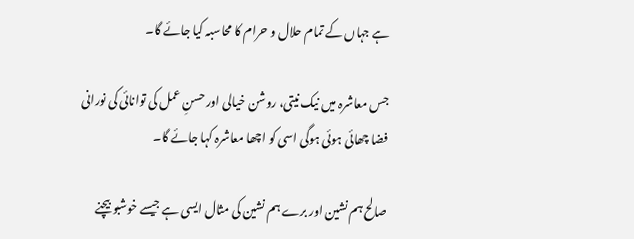ہے جہاں کے تمام حلال و حرام کا محاسبہ کیا جائے گا۔

جس معاشرہ میں نیک نیتی، روشن خیالی اور حسنِ عمل کی توانائی کی نورانی فضا چھائی ہوئی ہوگی اسی کو اچھا معاشرہ کہا جائے گا۔

صالح ہم نشین اور برے ہم نشین کی مثال ایسی ہے جیسے خوشبو بیچنے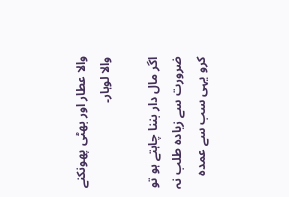والا عطار اور بھٹی پھونکنے والا لوہار۔

اگر مال دار بننا چاہتے ہو تو ضرورت سے زیادہ طلب نہ کرو یہی سب سے عمدہ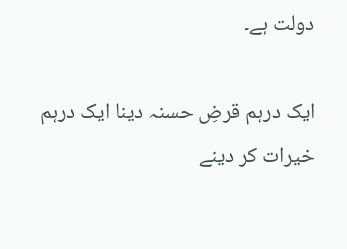دولت ہے۔

ایک درہم قرضِ حسنہ دینا ایک درہم خیرات کر دینے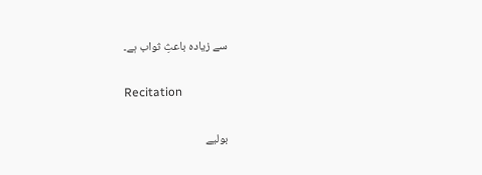سے زیادہ باعثِ ثواب ہے۔

Recitation

بولیے